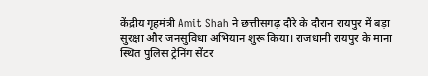केंद्रीय गृहमंत्री Amit Shah ने छत्तीसगढ़ दौरे के दौरान रायपुर में बड़ा सुरक्षा और जनसुविधा अभियान शुरू किया। राजधानी रायपुर के माना स्थित पुलिस ट्रेनिंग सेंटर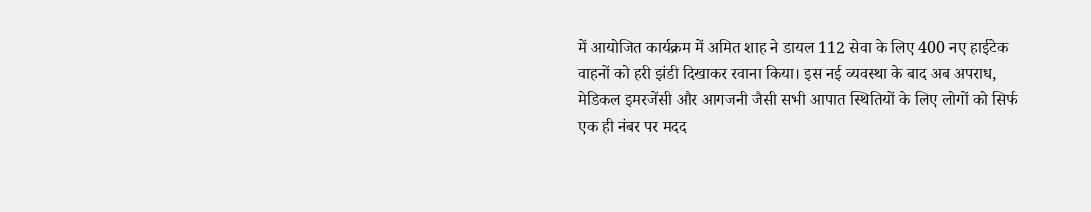में आयोजित कार्यक्रम में अमित शाह ने डायल 112 सेवा के लिए 400 नए हाईटेक वाहनों को हरी झंडी दिखाकर रवाना किया। इस नई व्यवस्था के बाद अब अपराध, मेडिकल इमरजेंसी और आगजनी जैसी सभी आपात स्थितियों के लिए लोगों को सिर्फ एक ही नंबर पर मदद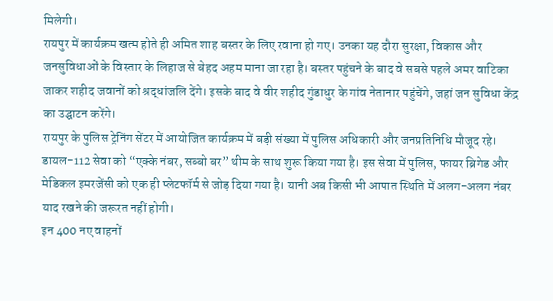मिलेगी।
रायपुर में कार्यक्रम खत्म होते ही अमित शाह बस्तर के लिए रवाना हो गए। उनका यह दौरा सुरक्षा, विकास और जनसुविधाओं के विस्तार के लिहाज से बेहद अहम माना जा रहा है। बस्तर पहुंचने के बाद वे सबसे पहले अमर वाटिका जाकर शहीद जवानों को श्रद्धांजलि देंगे। इसके बाद वे वीर शहीद गुंडाधुर के गांव नेतानार पहुंचेंगे, जहां जन सुविधा केंद्र का उद्घाटन करेंगे।
रायपुर के पुलिस ट्रेनिंग सेंटर में आयोजित कार्यक्रम में बड़ी संख्या में पुलिस अधिकारी और जनप्रतिनिधि मौजूद रहे। डायल-112 सेवा को “एक्के नंबर, सब्बो बर” थीम के साथ शुरू किया गया है। इस सेवा में पुलिस, फायर ब्रिगेड और मेडिकल इमरजेंसी को एक ही प्लेटफॉर्म से जोड़ दिया गया है। यानी अब किसी भी आपात स्थिति में अलग-अलग नंबर याद रखने की जरूरत नहीं होगी।
इन 400 नए वाहनों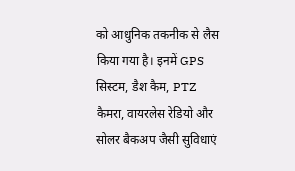को आधुनिक तकनीक से लैस किया गया है। इनमें GPS सिस्टम, डैश कैम, PTZ कैमरा, वायरलेस रेडियो और सोलर बैकअप जैसी सुविधाएं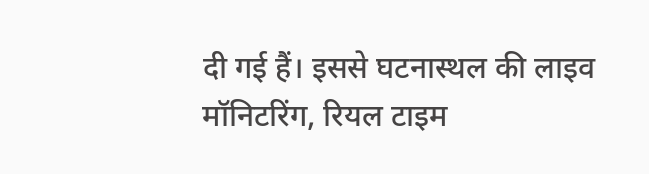दी गई हैं। इससे घटनास्थल की लाइव मॉनिटरिंग, रियल टाइम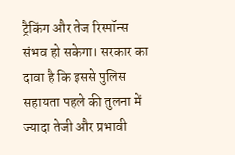ट्रैकिंग और तेज रिस्पॉन्स संभव हो सकेगा। सरकार का दावा है कि इससे पुलिस सहायता पहले की तुलना में ज्यादा तेजी और प्रभावी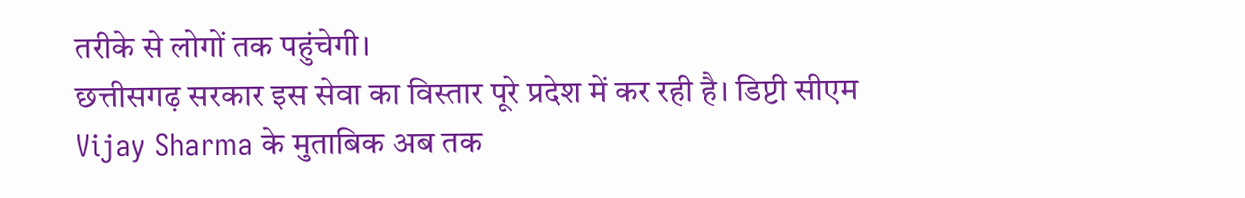तरीके से लोगों तक पहुंचेगी।
छत्तीसगढ़ सरकार इस सेवा का विस्तार पूरे प्रदेश में कर रही है। डिप्टी सीएम Vijay Sharma के मुताबिक अब तक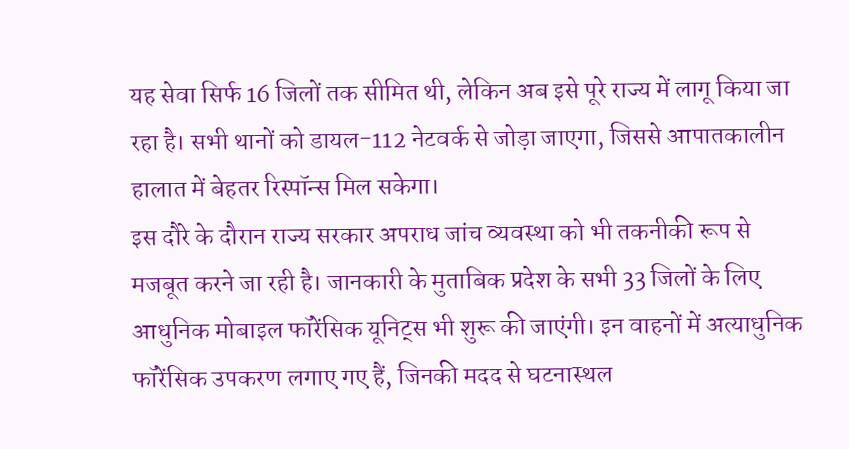यह सेवा सिर्फ 16 जिलों तक सीमित थी, लेकिन अब इसे पूरे राज्य में लागू किया जा रहा है। सभी थानों को डायल-112 नेटवर्क से जोड़ा जाएगा, जिससे आपातकालीन हालात में बेहतर रिस्पॉन्स मिल सकेगा।
इस दौरे के दौरान राज्य सरकार अपराध जांच व्यवस्था को भी तकनीकी रूप से मजबूत करने जा रही है। जानकारी के मुताबिक प्रदेश के सभी 33 जिलों के लिए आधुनिक मोबाइल फॉरेंसिक यूनिट्स भी शुरू की जाएंगी। इन वाहनों में अत्याधुनिक फॉरेंसिक उपकरण लगाए गए हैं, जिनकी मदद से घटनास्थल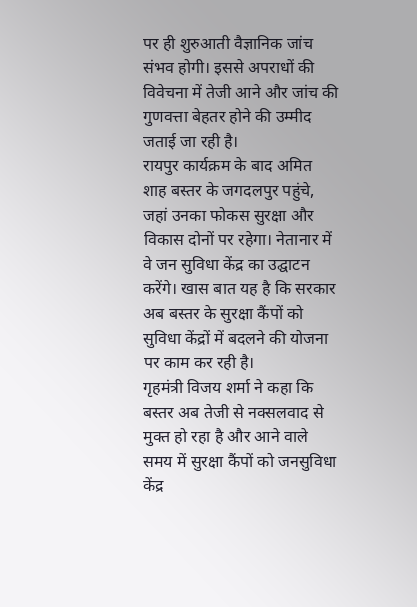पर ही शुरुआती वैज्ञानिक जांच संभव होगी। इससे अपराधों की विवेचना में तेजी आने और जांच की गुणवत्ता बेहतर होने की उम्मीद जताई जा रही है।
रायपुर कार्यक्रम के बाद अमित शाह बस्तर के जगदलपुर पहुंचे, जहां उनका फोकस सुरक्षा और विकास दोनों पर रहेगा। नेतानार में वे जन सुविधा केंद्र का उद्घाटन करेंगे। खास बात यह है कि सरकार अब बस्तर के सुरक्षा कैंपों को सुविधा केंद्रों में बदलने की योजना पर काम कर रही है।
गृहमंत्री विजय शर्मा ने कहा कि बस्तर अब तेजी से नक्सलवाद से मुक्त हो रहा है और आने वाले समय में सुरक्षा कैंपों को जनसुविधा केंद्र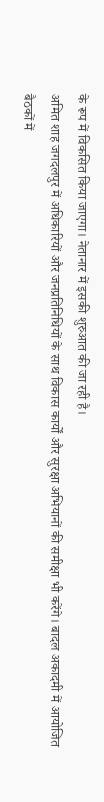के रूप में विकसित किया जाएगा। नेतानार में इसकी शुरुआत की जा रही है।
अमित शाह जगदलपुर में अधिकारियों और जनप्रतिनिधियों के साथ विकास कार्यों और सुरक्षा अभियानों की समीक्षा भी करेंगे। बादल अकादमी में आयोजित बैठकों में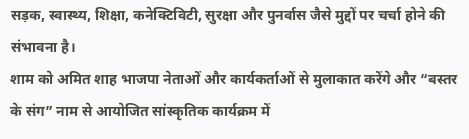सड़क, स्वास्थ्य, शिक्षा, कनेक्टिविटी, सुरक्षा और पुनर्वास जैसे मुद्दों पर चर्चा होने की संभावना है।
शाम को अमित शाह भाजपा नेताओं और कार्यकर्ताओं से मुलाकात करेंगे और “बस्तर के संग” नाम से आयोजित सांस्कृतिक कार्यक्रम में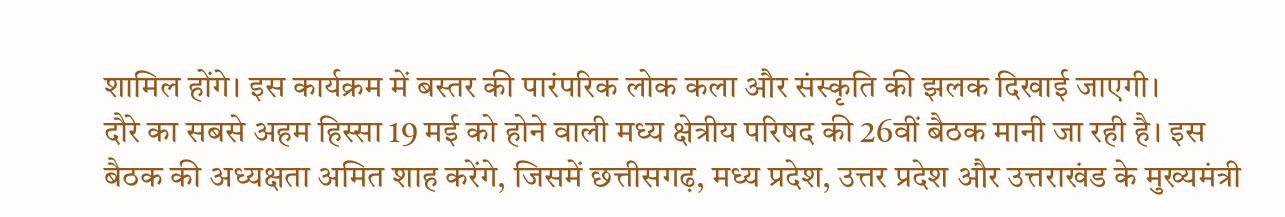शामिल होंगे। इस कार्यक्रम में बस्तर की पारंपरिक लोक कला और संस्कृति की झलक दिखाई जाएगी।
दौरे का सबसे अहम हिस्सा 19 मई को होने वाली मध्य क्षेत्रीय परिषद की 26वीं बैठक मानी जा रही है। इस बैठक की अध्यक्षता अमित शाह करेंगे, जिसमें छत्तीसगढ़, मध्य प्रदेश, उत्तर प्रदेश और उत्तराखंड के मुख्यमंत्री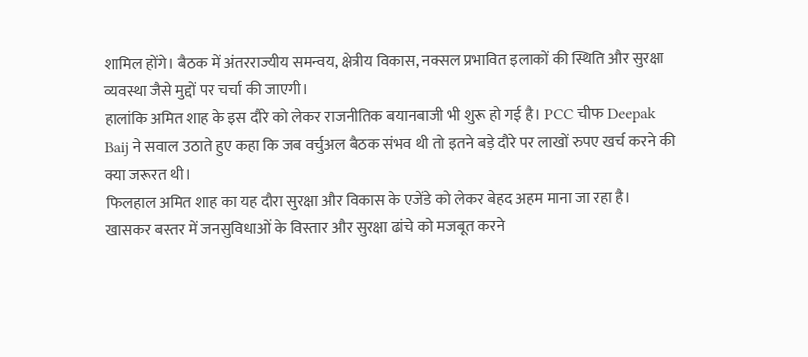शामिल होंगे। बैठक में अंतरराज्यीय समन्वय, क्षेत्रीय विकास, नक्सल प्रभावित इलाकों की स्थिति और सुरक्षा व्यवस्था जैसे मुद्दों पर चर्चा की जाएगी।
हालांकि अमित शाह के इस दौरे को लेकर राजनीतिक बयानबाजी भी शुरू हो गई है। PCC चीफ Deepak Baij ने सवाल उठाते हुए कहा कि जब वर्चुअल बैठक संभव थी तो इतने बड़े दौरे पर लाखों रुपए खर्च करने की क्या जरूरत थी।
फिलहाल अमित शाह का यह दौरा सुरक्षा और विकास के एजेंडे को लेकर बेहद अहम माना जा रहा है। खासकर बस्तर में जनसुविधाओं के विस्तार और सुरक्षा ढांचे को मजबूत करने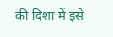की दिशा में इसे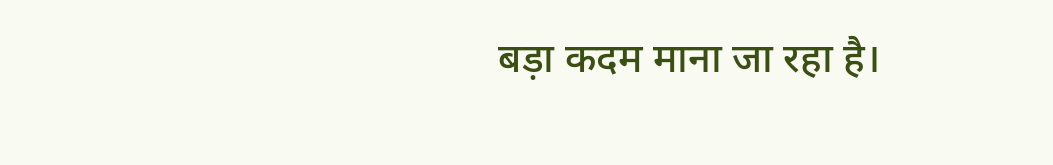बड़ा कदम माना जा रहा है।